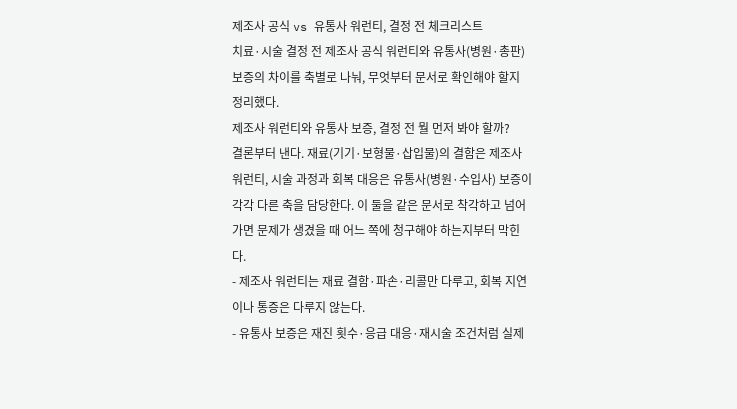제조사 공식 vs 유통사 워런티, 결정 전 체크리스트
치료·시술 결정 전 제조사 공식 워런티와 유통사(병원·총판) 보증의 차이를 축별로 나눠, 무엇부터 문서로 확인해야 할지 정리했다.
제조사 워런티와 유통사 보증, 결정 전 뭘 먼저 봐야 할까?
결론부터 낸다. 재료(기기·보형물·삽입물)의 결함은 제조사 워런티, 시술 과정과 회복 대응은 유통사(병원·수입사) 보증이 각각 다른 축을 담당한다. 이 둘을 같은 문서로 착각하고 넘어가면 문제가 생겼을 때 어느 쪽에 청구해야 하는지부터 막힌다.
- 제조사 워런티는 재료 결함·파손·리콜만 다루고, 회복 지연이나 통증은 다루지 않는다.
- 유통사 보증은 재진 횟수·응급 대응·재시술 조건처럼 실제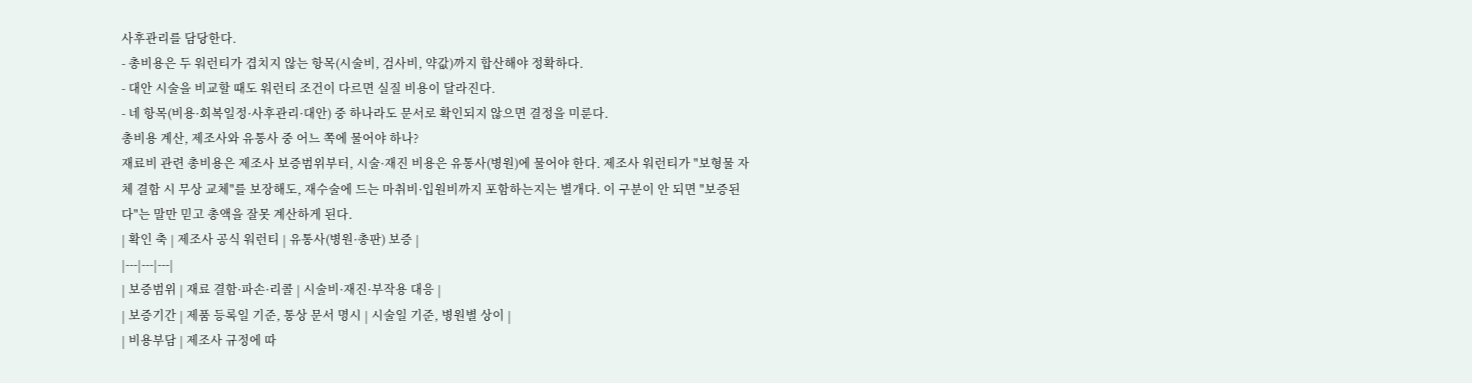사후관리를 담당한다.
- 총비용은 두 워런티가 겹치지 않는 항목(시술비, 검사비, 약값)까지 합산해야 정확하다.
- 대안 시술을 비교할 때도 워런티 조건이 다르면 실질 비용이 달라진다.
- 네 항목(비용·회복일정·사후관리·대안) 중 하나라도 문서로 확인되지 않으면 결정을 미룬다.
총비용 계산, 제조사와 유통사 중 어느 쪽에 물어야 하나?
재료비 관련 총비용은 제조사 보증범위부터, 시술·재진 비용은 유통사(병원)에 물어야 한다. 제조사 워런티가 "보형물 자체 결함 시 무상 교체"를 보장해도, 재수술에 드는 마취비·입원비까지 포함하는지는 별개다. 이 구분이 안 되면 "보증된다"는 말만 믿고 총액을 잘못 계산하게 된다.
| 확인 축 | 제조사 공식 워런티 | 유통사(병원·총판) 보증 |
|---|---|---|
| 보증범위 | 재료 결함·파손·리콜 | 시술비·재진·부작용 대응 |
| 보증기간 | 제품 등록일 기준, 통상 문서 명시 | 시술일 기준, 병원별 상이 |
| 비용부담 | 제조사 규정에 따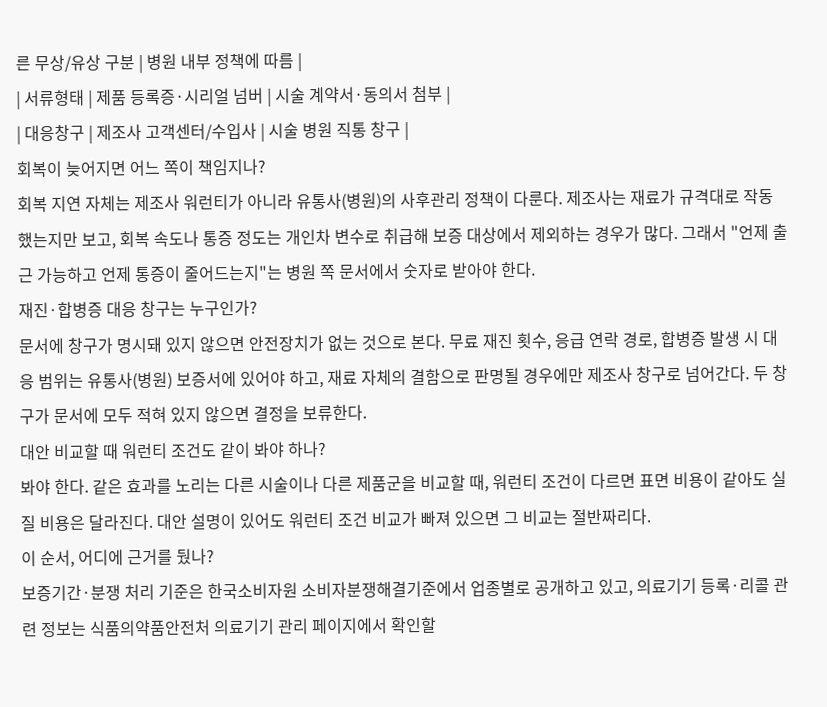른 무상/유상 구분 | 병원 내부 정책에 따름 |
| 서류형태 | 제품 등록증·시리얼 넘버 | 시술 계약서·동의서 첨부 |
| 대응창구 | 제조사 고객센터/수입사 | 시술 병원 직통 창구 |
회복이 늦어지면 어느 쪽이 책임지나?
회복 지연 자체는 제조사 워런티가 아니라 유통사(병원)의 사후관리 정책이 다룬다. 제조사는 재료가 규격대로 작동했는지만 보고, 회복 속도나 통증 정도는 개인차 변수로 취급해 보증 대상에서 제외하는 경우가 많다. 그래서 "언제 출근 가능하고 언제 통증이 줄어드는지"는 병원 쪽 문서에서 숫자로 받아야 한다.
재진·합병증 대응 창구는 누구인가?
문서에 창구가 명시돼 있지 않으면 안전장치가 없는 것으로 본다. 무료 재진 횟수, 응급 연락 경로, 합병증 발생 시 대응 범위는 유통사(병원) 보증서에 있어야 하고, 재료 자체의 결함으로 판명될 경우에만 제조사 창구로 넘어간다. 두 창구가 문서에 모두 적혀 있지 않으면 결정을 보류한다.
대안 비교할 때 워런티 조건도 같이 봐야 하나?
봐야 한다. 같은 효과를 노리는 다른 시술이나 다른 제품군을 비교할 때, 워런티 조건이 다르면 표면 비용이 같아도 실질 비용은 달라진다. 대안 설명이 있어도 워런티 조건 비교가 빠져 있으면 그 비교는 절반짜리다.
이 순서, 어디에 근거를 뒀나?
보증기간·분쟁 처리 기준은 한국소비자원 소비자분쟁해결기준에서 업종별로 공개하고 있고, 의료기기 등록·리콜 관련 정보는 식품의약품안전처 의료기기 관리 페이지에서 확인할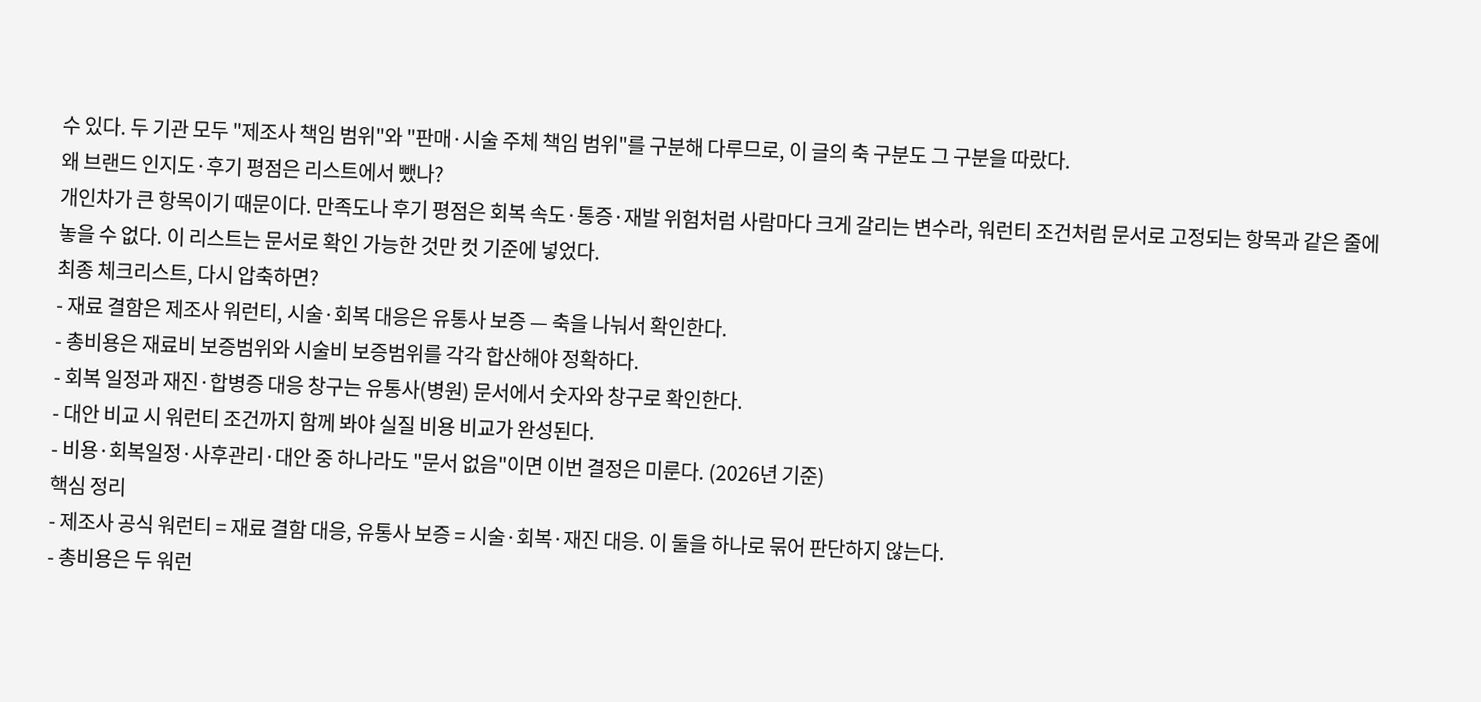수 있다. 두 기관 모두 "제조사 책임 범위"와 "판매·시술 주체 책임 범위"를 구분해 다루므로, 이 글의 축 구분도 그 구분을 따랐다.
왜 브랜드 인지도·후기 평점은 리스트에서 뺐나?
개인차가 큰 항목이기 때문이다. 만족도나 후기 평점은 회복 속도·통증·재발 위험처럼 사람마다 크게 갈리는 변수라, 워런티 조건처럼 문서로 고정되는 항목과 같은 줄에 놓을 수 없다. 이 리스트는 문서로 확인 가능한 것만 컷 기준에 넣었다.
최종 체크리스트, 다시 압축하면?
- 재료 결함은 제조사 워런티, 시술·회복 대응은 유통사 보증 — 축을 나눠서 확인한다.
- 총비용은 재료비 보증범위와 시술비 보증범위를 각각 합산해야 정확하다.
- 회복 일정과 재진·합병증 대응 창구는 유통사(병원) 문서에서 숫자와 창구로 확인한다.
- 대안 비교 시 워런티 조건까지 함께 봐야 실질 비용 비교가 완성된다.
- 비용·회복일정·사후관리·대안 중 하나라도 "문서 없음"이면 이번 결정은 미룬다. (2026년 기준)
핵심 정리
- 제조사 공식 워런티 = 재료 결함 대응, 유통사 보증 = 시술·회복·재진 대응. 이 둘을 하나로 묶어 판단하지 않는다.
- 총비용은 두 워런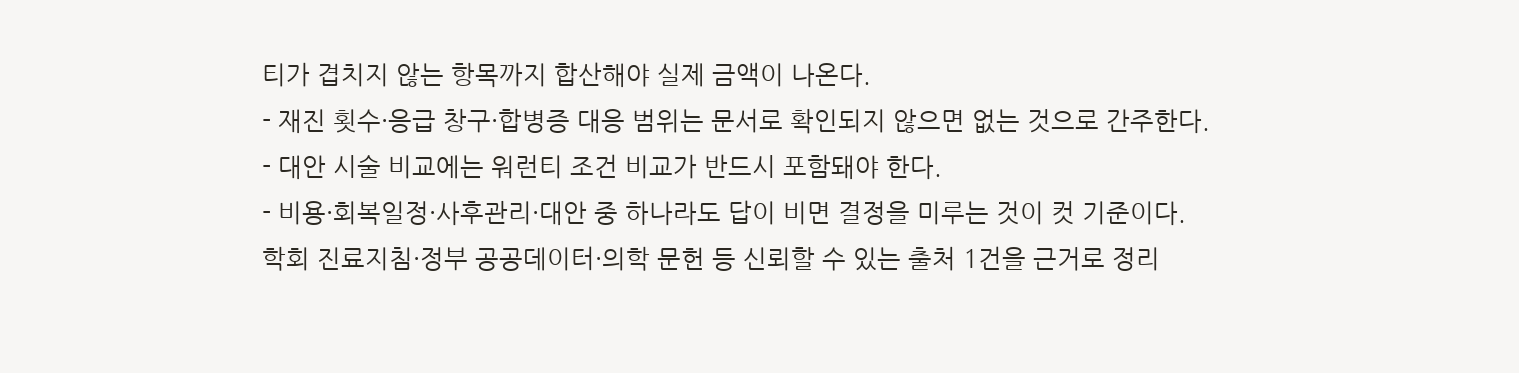티가 겹치지 않는 항목까지 합산해야 실제 금액이 나온다.
- 재진 횟수·응급 창구·합병증 대응 범위는 문서로 확인되지 않으면 없는 것으로 간주한다.
- 대안 시술 비교에는 워런티 조건 비교가 반드시 포함돼야 한다.
- 비용·회복일정·사후관리·대안 중 하나라도 답이 비면 결정을 미루는 것이 컷 기준이다.
학회 진료지침·정부 공공데이터·의학 문헌 등 신뢰할 수 있는 출처 1건을 근거로 정리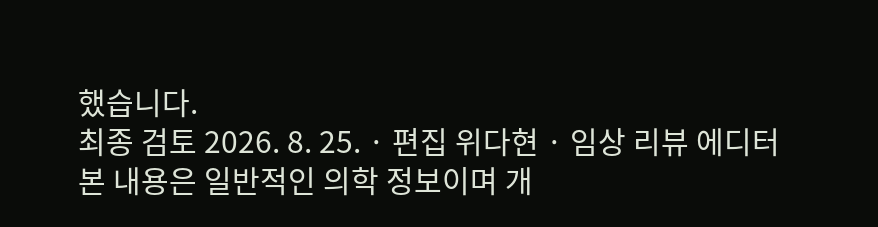했습니다.
최종 검토 2026. 8. 25. · 편집 위다현 · 임상 리뷰 에디터
본 내용은 일반적인 의학 정보이며 개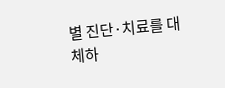별 진단·치료를 대체하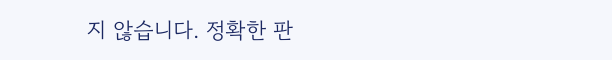지 않습니다. 정확한 판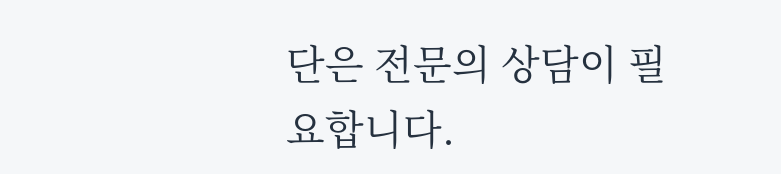단은 전문의 상담이 필요합니다.